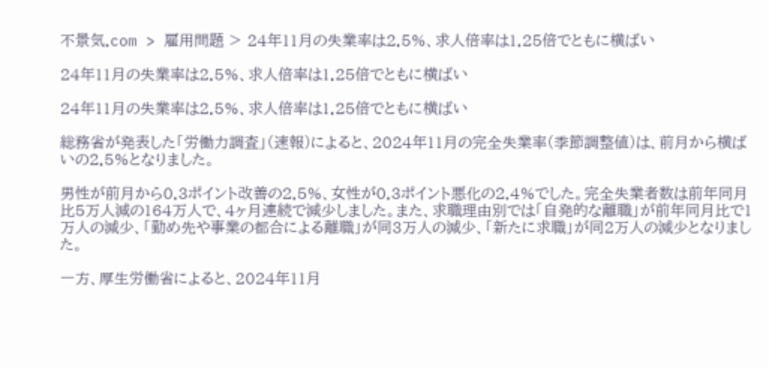不景気.com > 雇用問題 > 24年11月の失業率は2.5%、求人倍率は1.25倍でともに横ばい

24年11月の失業率は2.5%、求人倍率は1.25倍でともに横ばい

24年11月の失業率は2.5%、求人倍率は1.25倍でともに横ばい

総務省が発表した「労働力調査」(速報)によると、2024年11月の完全失業率(季節調整値)は、前月から横ばいの2.5%となりました。

男性が前月から0.3ポイント改善の2.5%、女性が0.3ポイント悪化の2.4%でした。完全失業者数は前年同月比5万人減の164万人で、4ヶ月連続で減少しました。また、求職理由別では「自発的な離職」が前年同月比で1万人の減少、「勤め先や事業の都合による離職」が同3万人の減少、「新たに求職」が同2万人の減少となりました。

一方、厚生労働省によると、2024年11月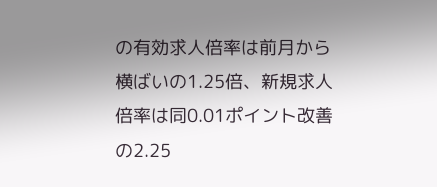の有効求人倍率は前月から横ばいの1.25倍、新規求人倍率は同0.01ポイント改善の2.25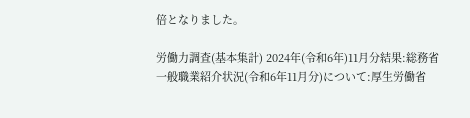倍となりました。

労働力調査(基本集計) 2024年(令和6年)11月分結果:総務省
一般職業紹介状況(令和6年11月分)について:厚生労働省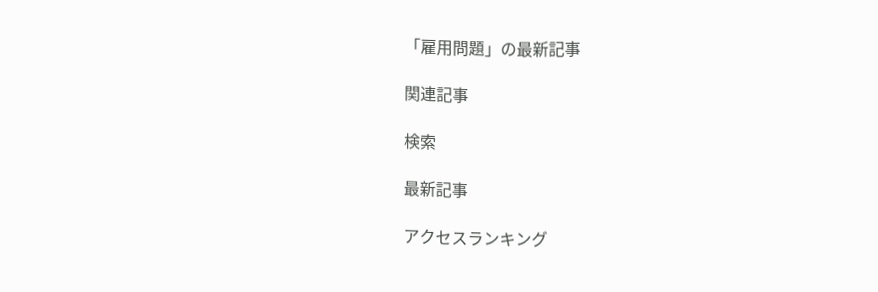「雇用問題」の最新記事

関連記事

検索

最新記事

アクセスランキング